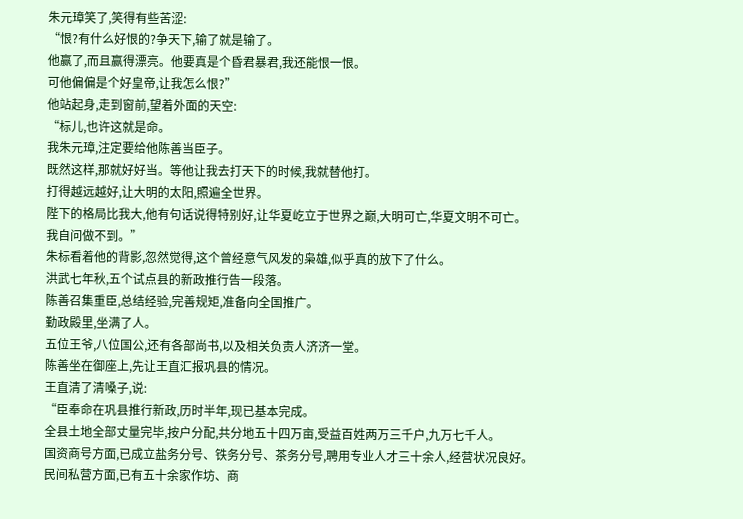朱元璋笑了,笑得有些苦涩:
“恨?有什么好恨的?争天下,输了就是输了。
他赢了,而且赢得漂亮。他要真是个昏君暴君,我还能恨一恨。
可他偏偏是个好皇帝,让我怎么恨?”
他站起身,走到窗前,望着外面的天空:
“标儿,也许这就是命。
我朱元璋,注定要给他陈善当臣子。
既然这样,那就好好当。等他让我去打天下的时候,我就替他打。
打得越远越好,让大明的太阳,照遍全世界。
陛下的格局比我大,他有句话说得特别好,让华夏屹立于世界之巅,大明可亡,华夏文明不可亡。
我自问做不到。”
朱标看着他的背影,忽然觉得,这个曾经意气风发的枭雄,似乎真的放下了什么。
洪武七年秋,五个试点县的新政推行告一段落。
陈善召集重臣,总结经验,完善规矩,准备向全国推广。
勤政殿里,坐满了人。
五位王爷,八位国公,还有各部尚书,以及相关负责人济济一堂。
陈善坐在御座上,先让王直汇报巩县的情况。
王直清了清嗓子,说:
“臣奉命在巩县推行新政,历时半年,现已基本完成。
全县土地全部丈量完毕,按户分配,共分地五十四万亩,受益百姓两万三千户,九万七千人。
国资商号方面,已成立盐务分号、铁务分号、茶务分号,聘用专业人才三十余人,经营状况良好。
民间私营方面,已有五十余家作坊、商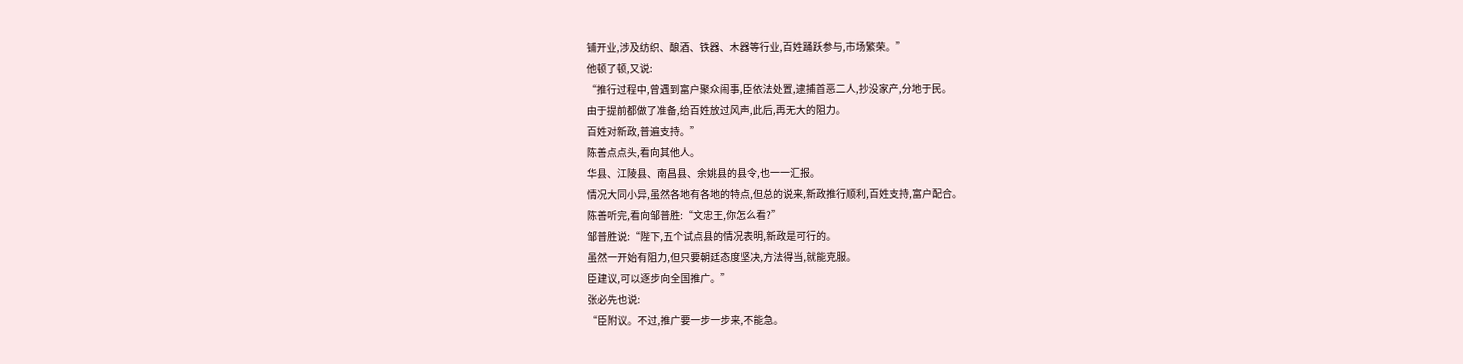铺开业,涉及纺织、酿酒、铁器、木器等行业,百姓踊跃参与,市场繁荣。”
他顿了顿,又说:
“推行过程中,曾遇到富户聚众闹事,臣依法处置,逮捕首恶二人,抄没家产,分地于民。
由于提前都做了准备,给百姓放过风声,此后,再无大的阻力。
百姓对新政,普遍支持。”
陈善点点头,看向其他人。
华县、江陵县、南昌县、余姚县的县令,也一一汇报。
情况大同小异,虽然各地有各地的特点,但总的说来,新政推行顺利,百姓支持,富户配合。
陈善听完,看向邹普胜:“文忠王,你怎么看?”
邹普胜说:“陛下,五个试点县的情况表明,新政是可行的。
虽然一开始有阻力,但只要朝廷态度坚决,方法得当,就能克服。
臣建议,可以逐步向全国推广。”
张必先也说:
“臣附议。不过,推广要一步一步来,不能急。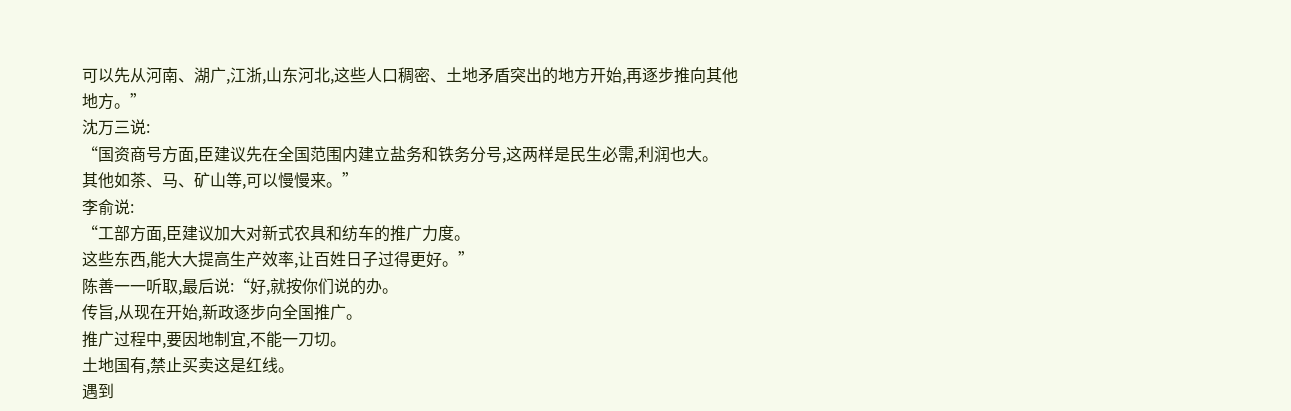可以先从河南、湖广,江浙,山东河北,这些人口稠密、土地矛盾突出的地方开始,再逐步推向其他地方。”
沈万三说:
“国资商号方面,臣建议先在全国范围内建立盐务和铁务分号,这两样是民生必需,利润也大。
其他如茶、马、矿山等,可以慢慢来。”
李俞说:
“工部方面,臣建议加大对新式农具和纺车的推广力度。
这些东西,能大大提高生产效率,让百姓日子过得更好。”
陈善一一听取,最后说:“好,就按你们说的办。
传旨,从现在开始,新政逐步向全国推广。
推广过程中,要因地制宜,不能一刀切。
土地国有,禁止买卖这是红线。
遇到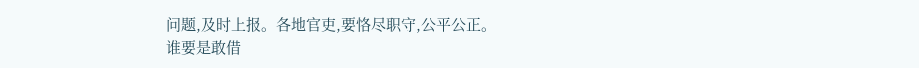问题,及时上报。各地官吏,要恪尽职守,公平公正。
谁要是敢借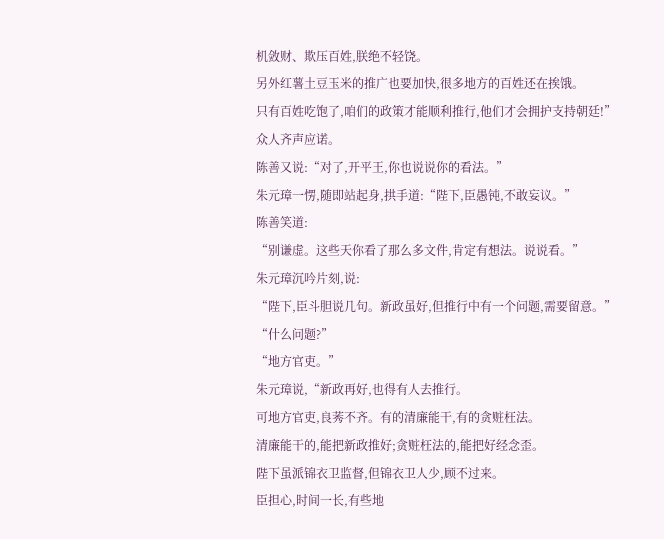机敛财、欺压百姓,朕绝不轻饶。
另外红薯土豆玉米的推广也要加快,很多地方的百姓还在挨饿。
只有百姓吃饱了,咱们的政策才能顺利推行,他们才会拥护支持朝廷!”
众人齐声应诺。
陈善又说:“对了,开平王,你也说说你的看法。”
朱元璋一愣,随即站起身,拱手道:“陛下,臣愚钝,不敢妄议。”
陈善笑道:
“别谦虚。这些天你看了那么多文件,肯定有想法。说说看。”
朱元璋沉吟片刻,说:
“陛下,臣斗胆说几句。新政虽好,但推行中有一个问题,需要留意。”
“什么问题?”
“地方官吏。”
朱元璋说,“新政再好,也得有人去推行。
可地方官吏,良莠不齐。有的清廉能干,有的贪赃枉法。
清廉能干的,能把新政推好;贪赃枉法的,能把好经念歪。
陛下虽派锦衣卫监督,但锦衣卫人少,顾不过来。
臣担心,时间一长,有些地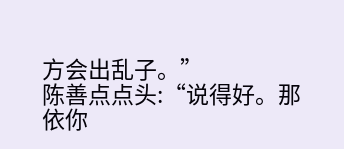方会出乱子。”
陈善点点头:“说得好。那依你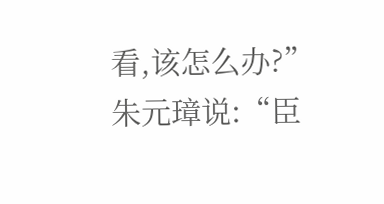看,该怎么办?”
朱元璋说:“臣